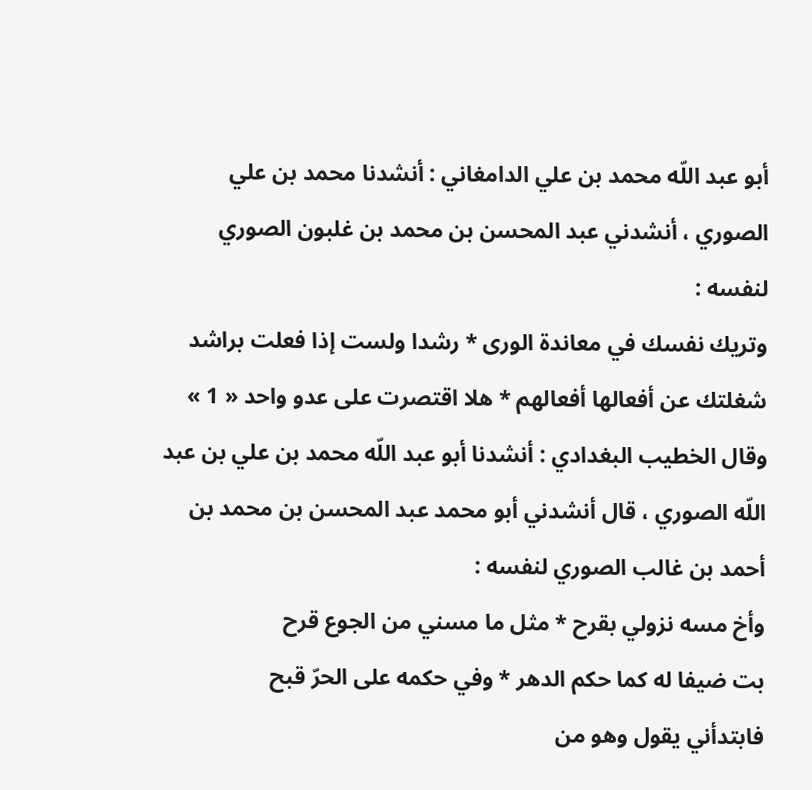أبو عبد اللّه محمد بن علي الدامغاني : أنشدنا محمد بن علي الصوري ، أنشدني عبد المحسن بن محمد بن غلبون الصوري لنفسه :
وتريك نفسك في معاندة الورى * رشدا ولست إذا فعلت براشد
شغلتك عن أفعالها أفعالهم * هلا اقتصرت على عدو واحد « 1 »
وقال الخطيب البغدادي : أنشدنا أبو عبد اللّه محمد بن علي بن عبد اللّه الصوري ، قال أنشدني أبو محمد عبد المحسن بن محمد بن أحمد بن غالب الصوري لنفسه :
وأخ مسه نزولي بقرح * مثل ما مسني من الجوع قرح
بت ضيفا له كما حكم الدهر * وفي حكمه على الحرّ قبح
فابتدأني يقول وهو من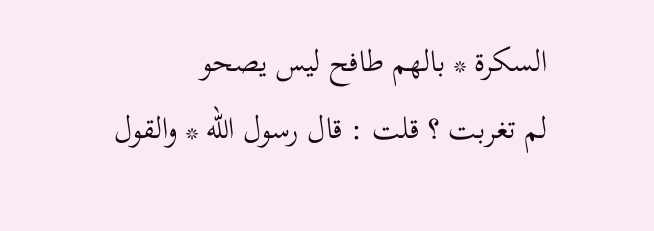السكرة * بالهم طافح ليس يصحو
لم تغربت ؟ قلت : قال رسول اللّه * والقول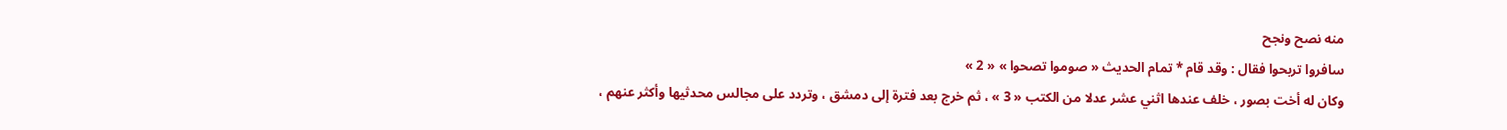منه نصح ونجح
سافروا تربحوا فقال : وقد قام * تمام الحديث « صوموا تصحوا » « 2 »
وكان له أخت بصور ، خلف عندها اثني عشر عدلا من الكتب « 3 » ، ثم خرج بعد فترة إلى دمشق ، وتردد على مجالس محدثيها وأكثر عنهم ،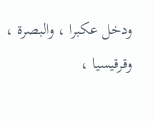ودخل عكبرا ، والبصرة ، وقرقيسيا ،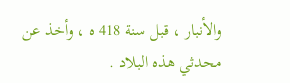والأنبار ، قبل سنة 418 ه ، وأخذ عن محدثي هذه البلاد .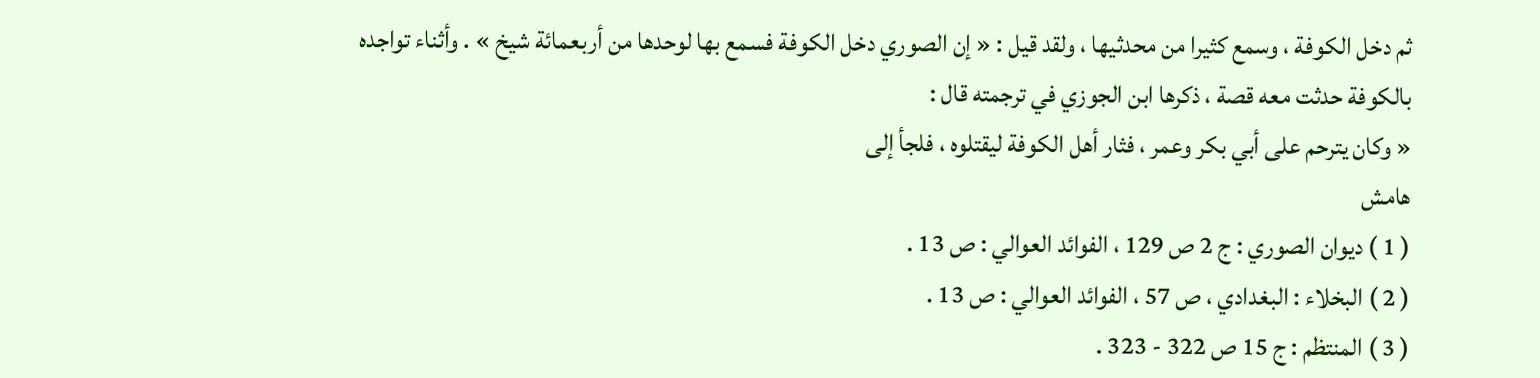ثم دخل الكوفة ، وسمع كثيرا من محدثيها ، ولقد قيل : « إن الصوري دخل الكوفة فسمع بها لوحدها من أربعمائة شيخ » . وأثناء تواجده بالكوفة حدثت معه قصة ، ذكرها ابن الجوزي في ترجمته قال :
« وكان يترحم على أبي بكر وعمر ، فثار أهل الكوفة ليقتلوه ، فلجأ إلى
هامش
( 1 ) ديوان الصوري : ج 2 ص 129 ، الفوائد العوالي : ص 13 .
( 2 ) البخلاء : البغدادي ، ص 57 ، الفوائد العوالي : ص 13 .
( 3 ) المنتظم : ج 15 ص 322 - 323 .